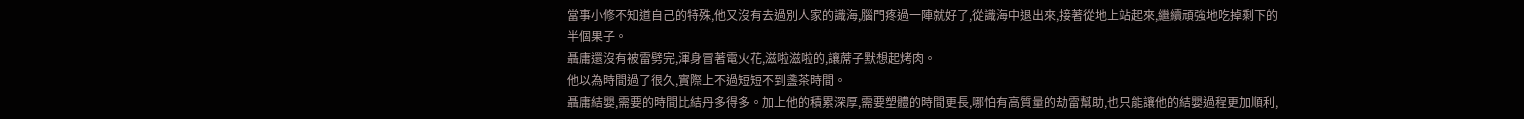當事小修不知道自己的特殊,他又沒有去過別人家的識海,腦門疼過一陣就好了,從識海中退出來,接著從地上站起來,繼續頑強地吃掉剩下的半個果子。
聶庸還沒有被雷劈完,渾身冒著電火花,滋啦滋啦的,讓蓆子默想起烤肉。
他以為時間過了很久,實際上不過短短不到盞茶時間。
聶庸結嬰,需要的時間比結丹多得多。加上他的積累深厚,需要塑體的時間更長,哪怕有高質量的劫雷幫助,也只能讓他的結嬰過程更加順利,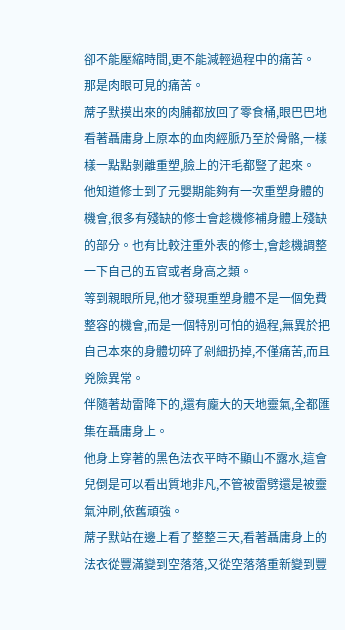卻不能壓縮時間,更不能減輕過程中的痛苦。
那是肉眼可見的痛苦。
蓆子默摸出來的肉脯都放回了零食桶,眼巴巴地看著聶庸身上原本的血肉經脈乃至於骨骼,一樣樣一點點剝離重塑,臉上的汗毛都豎了起來。
他知道修士到了元嬰期能夠有一次重塑身體的機會,很多有殘缺的修士會趁機修補身體上殘缺的部分。也有比較注重外表的修士,會趁機調整一下自己的五官或者身高之類。
等到親眼所見,他才發現重塑身體不是一個免費整容的機會,而是一個特別可怕的過程,無異於把自己本來的身體切碎了剁細扔掉,不僅痛苦,而且兇險異常。
伴隨著劫雷降下的,還有龐大的天地靈氣,全都匯集在聶庸身上。
他身上穿著的黑色法衣平時不顯山不露水,這會兒倒是可以看出質地非凡,不管被雷劈還是被靈氣沖刷,依舊頑強。
蓆子默站在邊上看了整整三天,看著聶庸身上的法衣從豐滿變到空落落,又從空落落重新變到豐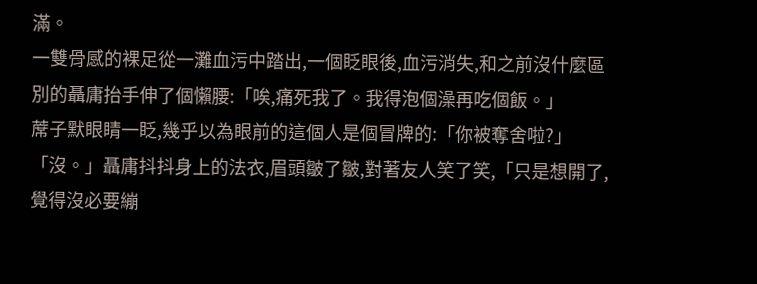滿。
一雙骨感的裸足從一灘血污中踏出,一個眨眼後,血污消失,和之前沒什麼區別的聶庸抬手伸了個懶腰:「唉,痛死我了。我得泡個澡再吃個飯。」
蓆子默眼睛一眨,幾乎以為眼前的這個人是個冒牌的:「你被奪舍啦?」
「沒。」聶庸抖抖身上的法衣,眉頭皺了皺,對著友人笑了笑,「只是想開了,覺得沒必要繃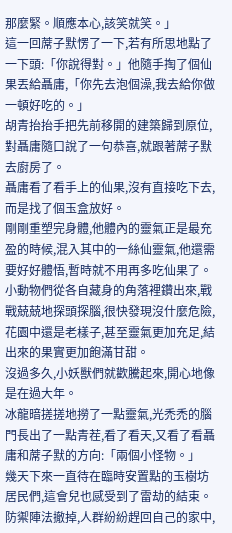那麼緊。順應本心,該笑就笑。」
這一回蓆子默愣了一下,若有所思地點了一下頭:「你說得對。」他隨手掏了個仙果丟給聶庸,「你先去泡個澡,我去給你做一頓好吃的。」
胡青抬抬手把先前移開的建築歸到原位,對聶庸隨口說了一句恭喜,就跟著蓆子默去廚房了。
聶庸看了看手上的仙果,沒有直接吃下去,而是找了個玉盒放好。
剛剛重塑完身體,他體內的靈氣正是最充盈的時候,混入其中的一絲仙靈氣,他還需要好好體悟,暫時就不用再多吃仙果了。
小動物們從各自藏身的角落裡鑽出來,戰戰兢兢地探頭探腦,很快發現沒什麼危險,花園中還是老樣子,甚至靈氣更加充足,結出來的果實更加飽滿甘甜。
沒過多久,小妖獸們就歡騰起來,開心地像是在過大年。
冰龍暗搓搓地撈了一點靈氣,光禿禿的腦門長出了一點青茬,看了看天,又看了看聶庸和蓆子默的方向:「兩個小怪物。」
幾天下來一直待在臨時安置點的玉樹坊居民們,這會兒也感受到了雷劫的結束。
防禦陣法撤掉,人群紛紛趕回自己的家中,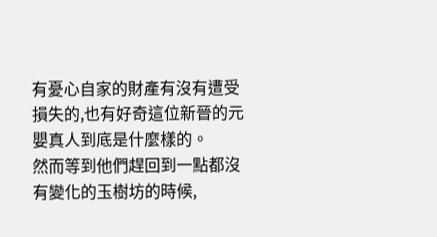有憂心自家的財產有沒有遭受損失的,也有好奇這位新晉的元嬰真人到底是什麼樣的。
然而等到他們趕回到一點都沒有變化的玉樹坊的時候,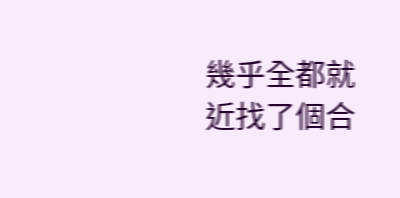幾乎全都就近找了個合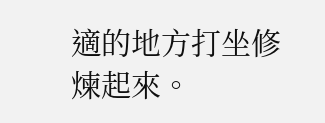適的地方打坐修煉起來。